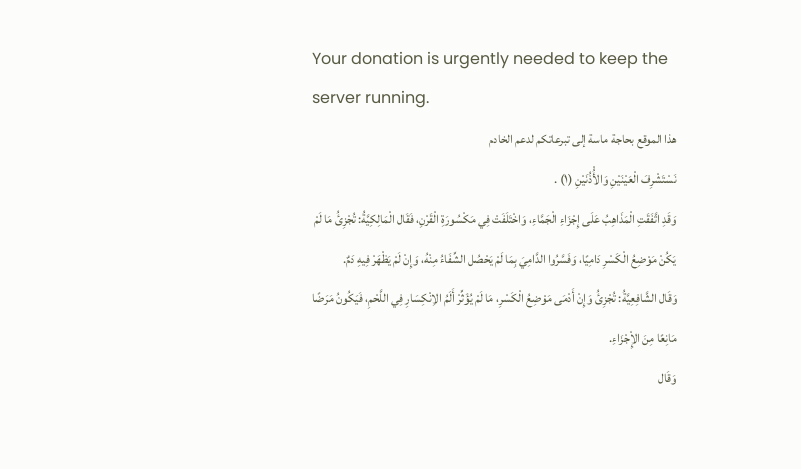Your donation is urgently needed to keep the server running.
هذا الموقع بحاجة ماسة إلى تبرعاتكم لدعم الخادم
نَسْتَشْرِفَ الْعَيْنَيْنِ وَالأُْذُنَيْنِ (١) .
وَقَدِ اتَّفَقَتِ الْمَذَاهِبُ عَلَى إِجْزَاءِ الْجَمَّاءِ، وَاخْتَلَفَتْ فِي مَكْسُورَةِ الْقَرْنِ، فَقَال الْمَالِكِيَّةُ: تُجْزِئُ مَا لَمْ يَكُنْ مَوْضِعُ الْكَسْرِ دَامِيًا، وَفَسَّرُوا الدَّامِيَ بِمَا لَمْ يَحْصُل الشِّفَاءُ مِنْهُ، وَإِنْ لَمْ يَظْهَرْ فِيهِ دَمٌ.
وَقَال الشَّافِعِيَّةُ: تُجْزِئُ وَإِنْ أَدْمَى مَوْضِعُ الْكَسْرِ، مَا لَمْ يُؤَثِّرْ أَلَمُ الاِنْكِسَارِ فِي اللَّحْمِ، فَيَكُونُ مَرَضًا مَانِعًا مِنَ الإِْجْزَاءِ.
وَقَال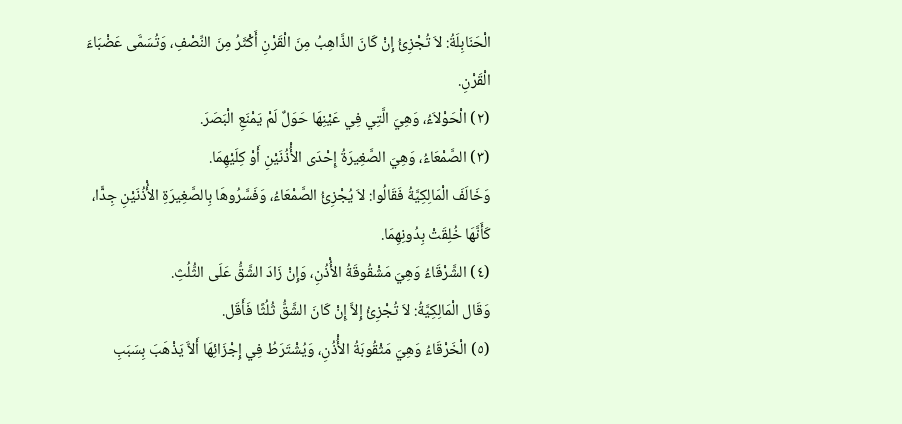الْحَنَابِلَةُ: لاَ تُجْزِئُ إِنْ كَانَ الذَّاهِبُ مِنَ الْقَرْنِ أَكْثَرُ مِنَ النِّصْفِ، وَتُسَمَّى عَضْبَاءَ الْقَرْنِ.
(٢) الْحَوْلاَءُ، وَهِيَ الَّتِي فِي عَيْنِهَا حَوَلٌ لَمْ يَمْنَعِ الْبَصَرَ.
(٣) الصَّمْعَاءُ، وَهِيَ الصَّغِيرَةُ إِحْدَى الأُْذُنَيْنِ أَوْ كِلَيْهِمَا.
وَخَالَفَ الْمَالِكِيَّةُ فَقَالُوا: لاَ يُجْزِئُ الصَّمْعَاءُ، وَفَسَّرُوهَا بِالصَّغِيرَةِ الأُْذُنَيْنِ جِدًّا، كَأَنَّهَا خُلِقَتْ بِدُونِهِمَا.
(٤) الشَّرْقَاءُ وَهِيَ مَشْقُوقَةُ الأُْذُنِ، وَإِنْ زَادَ الشَّقُّ عَلَى الثُّلُثِ.
وَقَال الْمَالِكِيَّةُ: لاَ تُجْزِئُ إِلاَّ إِنْ كَانَ الشَّقُّ ثُلُثًا فَأَقَل.
(٥) الْخَرْقَاءُ وَهِيَ مَثْقُوبَةُ الأُْذُنِ، وَيُشْتَرَطُ فِي إِجْزَائِهَا أَلاَّ يَذْهَبَ بِسَبَبِ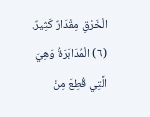الْخَرْقِ مِقْدَارٌ كَثِيرٌ.
(٦) الْمُدَابَرَةُ وَهِيَ الَّتِي قُطِعَ مِنْ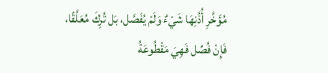مُؤَخَّرِ أُذُنِهَا شَيْءٌ وَلَمْ يُفَصَّل، بَل تُرِكَ مُعَلَّقًا، فَإِنْ فُصِّل فَهِيَ مَقْطُوعَةُ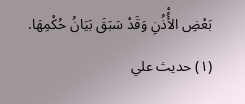بَعْضِ الأُْذُنِ وَقَدْ سَبَقَ بَيَانُ حُكْمِهَا.
(١) حديث علي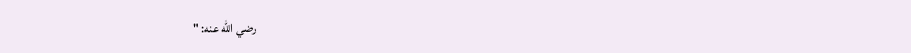رضي الله عنه: "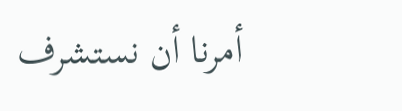أمرنا أن نستشرف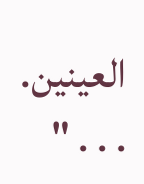العينين. . . . "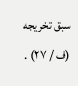سبق تخريجه (ف / ٢٧) .